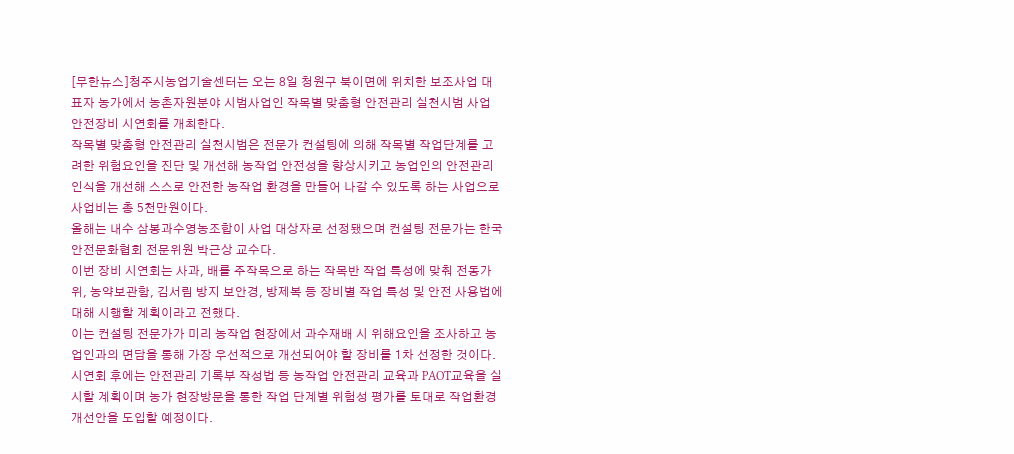[무한뉴스]청주시농업기술센터는 오는 8일 청원구 북이면에 위치한 보조사업 대표자 농가에서 농촌자원분야 시범사업인 작목별 맞춤형 안전관리 실천시범 사업 안전장비 시연회를 개최한다.
작목별 맞춤형 안전관리 실천시범은 전문가 컨설팅에 의해 작목별 작업단계를 고려한 위험요인을 진단 및 개선해 농작업 안전성을 향상시키고 농업인의 안전관리 인식을 개선해 스스로 안전한 농작업 환경을 만들어 나갈 수 있도록 하는 사업으로 사업비는 총 5천만원이다.
올해는 내수 삼봉과수영농조합이 사업 대상자로 선정됐으며 컨설팅 전문가는 한국안전문화협회 전문위원 박근상 교수다.
이번 장비 시연회는 사과, 배를 주작목으로 하는 작목반 작업 특성에 맞춰 전동가위, 농약보관함, 김서림 방지 보안경, 방제복 등 장비별 작업 특성 및 안전 사용법에 대해 시행할 계획이라고 전했다.
이는 컨설팅 전문가가 미리 농작업 현장에서 과수재배 시 위해요인을 조사하고 농업인과의 면담을 통해 가장 우선적으로 개선되어야 할 장비를 1차 선정한 것이다.
시연회 후에는 안전관리 기록부 작성법 등 농작업 안전관리 교육과 PAOT교육을 실시할 계획이며 농가 현장방문을 통한 작업 단계별 위험성 평가를 토대로 작업환경 개선안을 도입할 예정이다.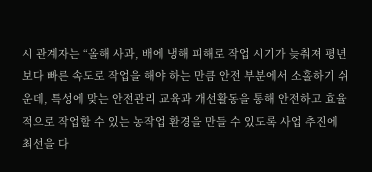시 관계자는 “올해 사과, 배에 냉해 피해로 작업 시기가 늦춰져 평년보다 빠른 속도로 작업을 해야 하는 만큼 안전 부분에서 소홀하기 쉬운데, 특성에 맞는 안전관리 교육과 개선활동을 통해 안전하고 효율적으로 작업할 수 있는 농작업 환경을 만들 수 있도록 사업 추진에 최선을 다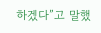하겠다”고 말했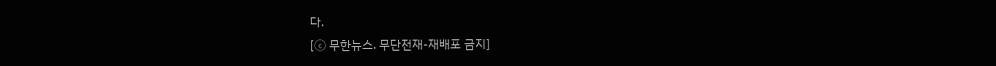다.
[ⓒ 무한뉴스. 무단전재-재배포 금지]